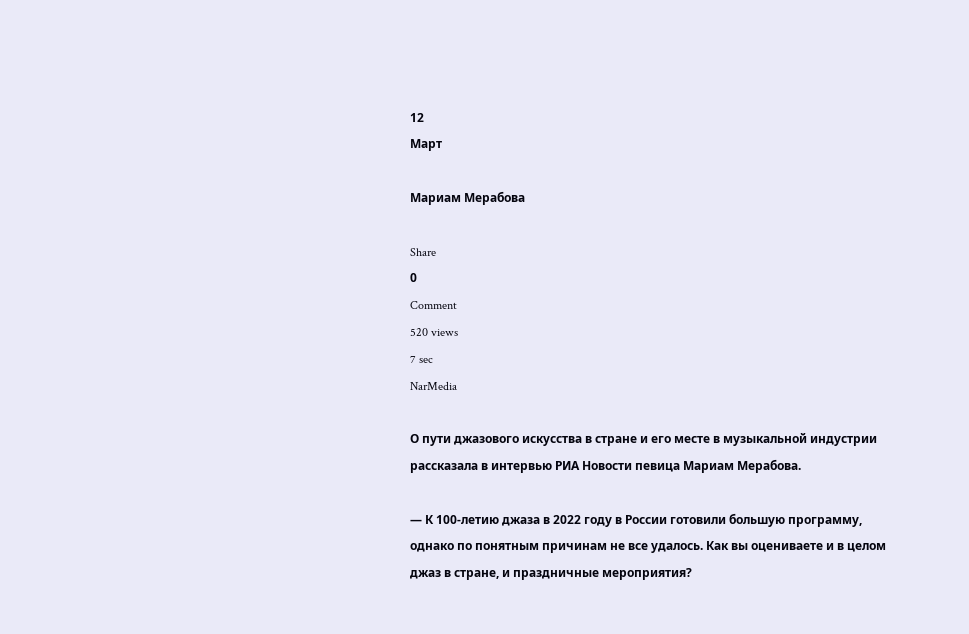12
Март

Мариам Мерабова

Share
0
Comment
520 views
7 sec
NarMedia

О пути джазового искусства в стране и его месте в музыкальной индустрии рассказала в интервью РИА Новости певица Мариам Мерабова.

— К 100-летию джаза в 2022 году в России готовили большую программу, однако по понятным причинам не все удалось. Как вы оцениваете и в целом джаз в стране, и праздничные мероприятия?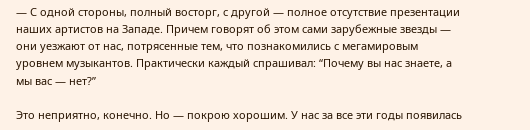— С одной стороны, полный восторг, с другой — полное отсутствие презентации наших артистов на Западе. Причем говорят об этом сами зарубежные звезды — они уезжают от нас, потрясенные тем, что познакомились с мегамировым уровнем музыкантов. Практически каждый спрашивал: “Почему вы нас знаете, а мы вас — нет?”

Это неприятно, конечно. Но — покрою хорошим. У нас за все эти годы появилась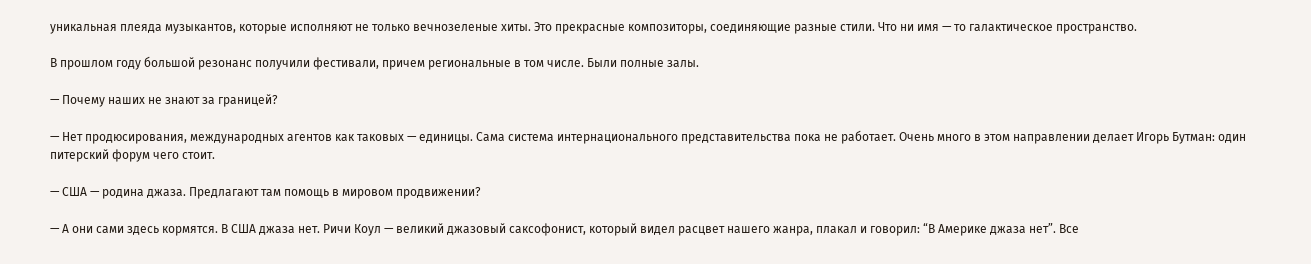уникальная плеяда музыкантов, которые исполняют не только вечнозеленые хиты. Это прекрасные композиторы, соединяющие разные стили. Что ни имя — то галактическое пространство.

В прошлом году большой резонанс получили фестивали, причем региональные в том числе. Были полные залы.

— Почему наших не знают за границей?

— Нет продюсирования, международных агентов как таковых — единицы. Сама система интернационального представительства пока не работает. Очень много в этом направлении делает Игорь Бутман: один питерский форум чего стоит.

— США — родина джаза. Предлагают там помощь в мировом продвижении?

— А они сами здесь кормятся. В США джаза нет. Ричи Коул — великий джазовый саксофонист, который видел расцвет нашего жанра, плакал и говорил: “В Америке джаза нет”. Все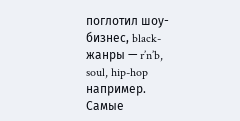поглотил шоу-бизнес, black-жанры — r’n’b, soul, hip-hop например. Самые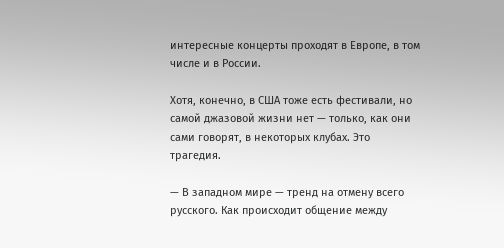интересные концерты проходят в Европе, в том числе и в России.

Хотя, конечно, в США тоже есть фестивали, но самой джазовой жизни нет — только, как они сами говорят, в некоторых клубах. Это трагедия.

— В западном мире — тренд на отмену всего русского. Как происходит общение между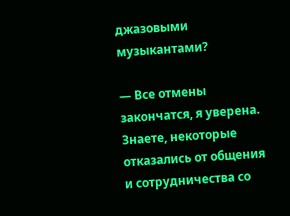джазовыми музыкантами?

— Все отмены закончатся, я уверена. Знаете, некоторые отказались от общения и сотрудничества со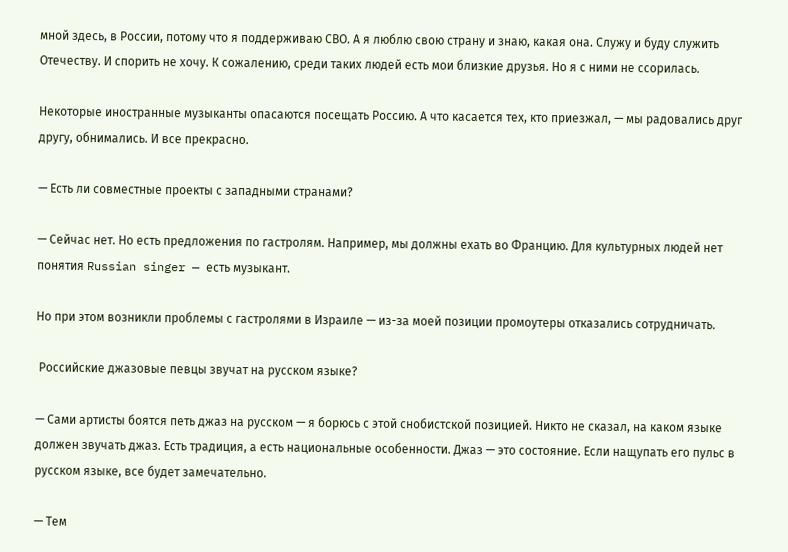мной здесь, в России, потому что я поддерживаю СВО. А я люблю свою страну и знаю, какая она. Служу и буду служить Отечеству. И спорить не хочу. К сожалению, среди таких людей есть мои близкие друзья. Но я с ними не ссорилась.

Некоторые иностранные музыканты опасаются посещать Россию. А что касается тех, кто приезжал, — мы радовались друг другу, обнимались. И все прекрасно.

— Есть ли совместные проекты с западными странами?

— Сейчас нет. Но есть предложения по гастролям. Например, мы должны ехать во Францию. Для культурных людей нет понятия Russian singer — есть музыкант.

Но при этом возникли проблемы с гастролями в Израиле — из-за моей позиции промоутеры отказались сотрудничать.

 Российские джазовые певцы звучат на русском языке?

— Сами артисты боятся петь джаз на русском — я борюсь с этой снобистской позицией. Никто не сказал, на каком языке должен звучать джаз. Есть традиция, а есть национальные особенности. Джаз — это состояние. Если нащупать его пульс в русском языке, все будет замечательно.

— Тем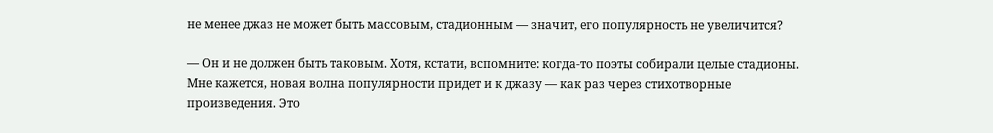не менее джаз не может быть массовым, стадионным — значит, его популярность не увеличится?

— Он и не должен быть таковым. Хотя, кстати, вспомните: когда-то поэты собирали целые стадионы. Мне кажется, новая волна популярности придет и к джазу — как раз через стихотворные произведения. Это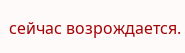сейчас возрождается.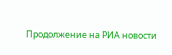Продолжение на РИА новости